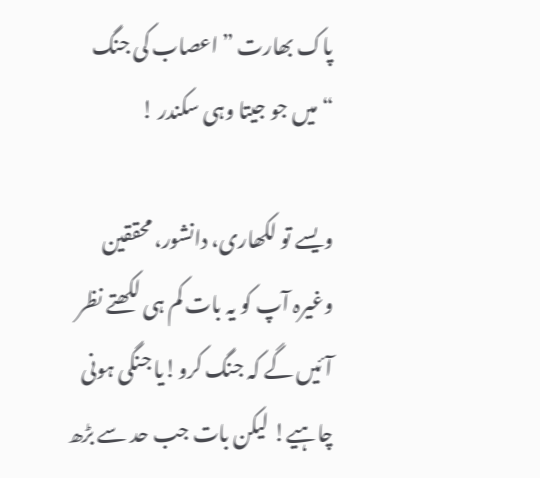پاک بھارت ”اعصاب کی جنگ “میں جو جیتا وہی سکندر !

ویسے تو لکھاری، دانشور، محققین وغیرہ آپ کو یہ بات کم ہی لکھتے نظر آئیں گے کہ جنگ کرو!یا جنگی ہونی چاہیے! لیکن بات جب حد سے بڑھ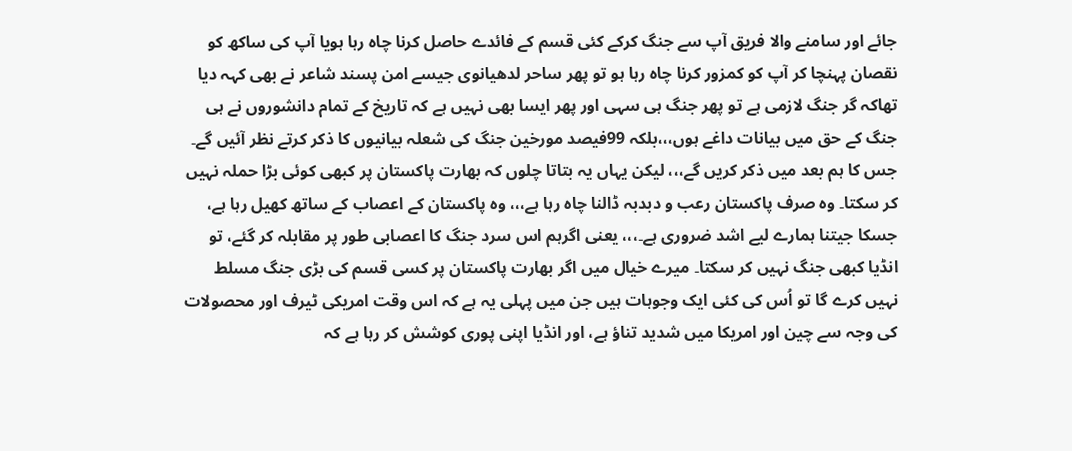جائے اور سامنے والا فریق آپ سے جنگ کرکے کئی قسم کے فائدے حاصل کرنا چاہ رہا ہویا آپ کی ساکھ کو نقصان پہنچا کر آپ کو کمزور کرنا چاہ رہا ہو تو پھر ساحر لدھیانوی جیسے امن پسند شاعر نے بھی کہہ دیا تھاکہ گر جنگ لازمی ہے تو پھر جنگ ہی سہی اور پھر ایسا بھی نہیں ہے کہ تاریخ کے تمام دانشوروں نے ہی جنگ کے حق میں بیانات داغے ہوں،،،بلکہ 99فیصد مورخین جنگ کی شعلہ بیانیوں کا ذکر کرتے نظر آئیں گے۔ جس کا ہم بعد میں ذکر کریں گے،،، لیکن یہاں یہ بتاتا چلوں کہ بھارت پاکستان پر کبھی کوئی بڑا حملہ نہیں کر سکتا۔ وہ صرف پاکستان رعب و دبدبہ ڈالنا چاہ رہا ہے،،، وہ پاکستان کے اعصاب کے ساتھ کھیل رہا ہے، جسکا جیتنا ہمارے لیے اشد ضروری ہے۔،،، یعنی اگرہم اس سرد جنگ کا اعصابی طور پر مقابلہ کر گئے، تو انڈیا کبھی جنگ نہیں کر سکتا۔ میرے خیال میں اگر بھارت پاکستان پر کسی قسم کی بڑی جنگ مسلط نہیں کرے گا تو اُس کی کئی ایک وجوہات ہیں جن میں پہلی یہ ہے کہ اس وقت امریکی ٹیرف اور محصولات کی وجہ سے چین اور امریکا میں شدید تناؤ ہے، اور انڈیا اپنی پوری کوشش کر رہا ہے کہ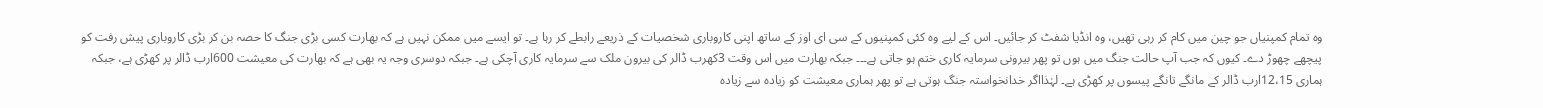وہ تمام کمپنیاں جو چین میں کام کر رہی تھیں، وہ انڈیا شفٹ کر جائیں۔ اس کے لیے وہ کئی کمپنیوں کے سی ای اوز کے ساتھ اپنی کاروباری شخصیات کے ذریعے رابطے کر رہا ہے۔ تو ایسے میں ممکن نہیں ہے کہ بھارت کسی بڑی جنگ کا حصہ بن کر بڑی کاروباری پیش رفت کو پیچھے چھوڑ دے۔ کیوں کہ جب آپ حالت جنگ میں ہوں تو پھر بیرونی سرمایہ کاری ختم ہو جاتی ہے۔۔۔ جبکہ بھارت میں اس وقت 3کھرب ڈالر کی بیرون ملک سے سرمایہ کاری آچکی ہے۔ جبکہ دوسری وجہ یہ بھی ہے کہ بھارت کی معیشت 600ارب ڈالر پر کھڑی ہے، جبکہ ہماری 12،15ارب ڈالر کے مانگے تانگے پیسوں پر کھڑی ہے۔ لہٰذااگر خدانخواستہ جنگ ہوتی ہے تو پھر ہماری معیشت کو زیادہ سے زیادہ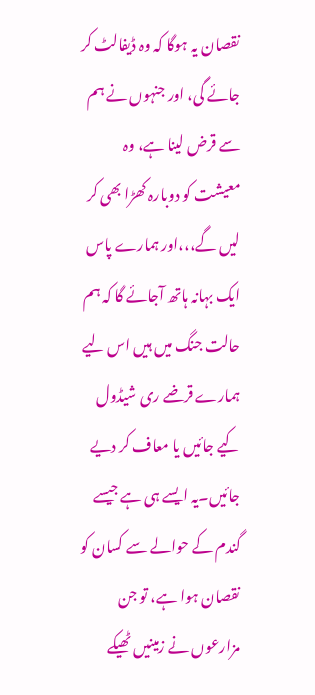نقصان یہ ہوگا کہ وہ ڈیفالٹ کر جائے گی، اور جنہوں نے ہم سے قرض لینا ہے، وہ معیشت کو دوبارہ کھڑا بھی کر لیں گے،،،اور ہمارے پاس ایک بہانہ ہاتھ آجائے گا کہ ہم حالت جنگ میں ہیں اس لیے ہمارے قرضے ری شیڈول کیے جائیں یا معاف کر دیے جائیں۔یہ ایسے ہی ہے جیسے گندم کے حوالے سے کسان کو نقصان ہوا ہے، تو جن مزارعوں نے زمینیں ٹھیکے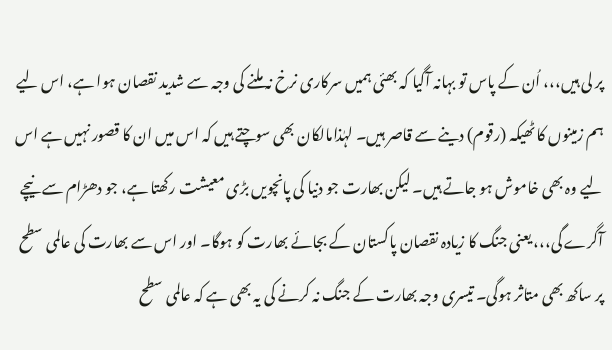پر لی ہیں،،، اُن کے پاس تو بہانہ آگیا کہ بھئی ہمیں سرکاری نرخ نہ ملنے کی وجہ سے شدید نقصان ہوا ہے، اس لیے ہم زمینوں کا ٹھیکہ (رقوم) دینے سے قاصر ہیں۔ لہٰذامالکان بھی سوچتے ہیں کہ اس میں ان کا قصور نہیں ہے اس لیے وہ بھی خاموش ہو جاتے ہیں۔ لیکن بھارت جو دنیا کی پانچویں بڑی معیشت رکھتا ہے، جو دھڑام سے نیچے آگرے گی،،، یعنی جنگ کا زیادہ نقصان پاکستان کے بجائے بھارت کو ہوگا۔ اور اس سے بھارت کی عالمی سطح پر ساکھ بھی متاثر ہوگی۔ تیسری وجہ بھارت کے جنگ نہ کرنے کی یہ بھی ہے کہ عالمی سطح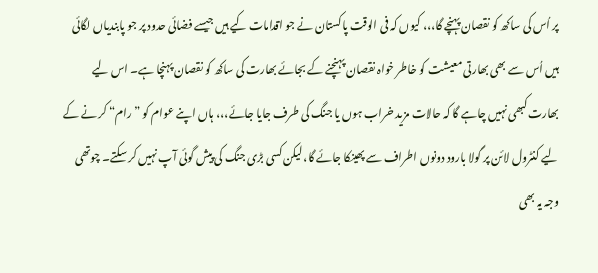پر اُس کی ساکھ کو نقصان پہنچے گا،،، کیوں کہ فی الوقت پاکستان نے جو اقدامات کیے ہیں جیسے فضائی حدود پر جو پابندیاں لگائی ہیں اُس سے بھی بھارتی معیشت کو خاطر خواہ نقصان پہنچنے کے بجائے بھارت کی ساکھ کو نقصان پہنچا ہے۔ اس لیے بھارت کبھی نہیں چاہے گا کہ حالات مزید خراب ہوں یا جنگ کی طرف جایا جائے،،، ہاں اپنے عوام کو ”رام“ کر نے کے لیے کنٹرول لائن پر گولا بارود دونوں اطراف سے پھینکا جائے گا، لیکن کسی بڑی جنگ کی پیش گوئی آپ نہیں کر سکتے۔ چوتھی وجہ یہ بھی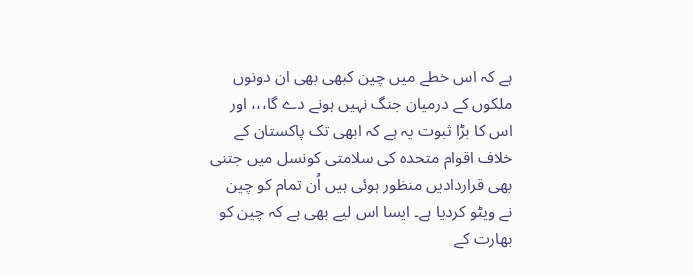ہے کہ اس خطے میں چین کبھی بھی ان دونوں ملکوں کے درمیان جنگ نہیں ہونے دے گا،،، اور اس کا بڑا ثبوت یہ ہے کہ ابھی تک پاکستان کے خلاف اقوام متحدہ کی سلامتی کونسل میں جتنی بھی قراردادیں منظور ہوئی ہیں اُن تمام کو چین نے ویٹو کردیا ہے۔ ایسا اس لیے بھی ہے کہ چین کو بھارت کے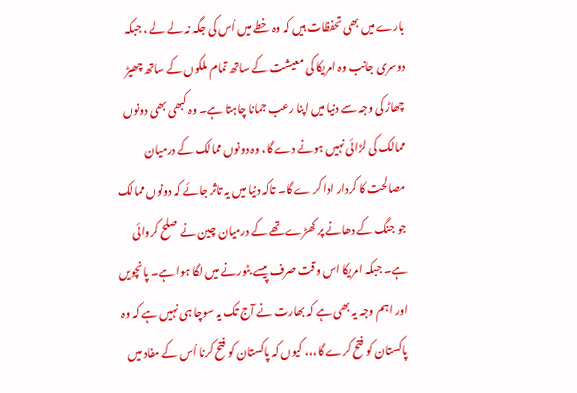بارے میں بھی تحفظات ہیں کہ وہ خطے میں اُس کی جگہ نہ لے لے ، جبکہ دوسری جانب وہ امریکا کی معیشت کے ساتھ تمام ملکوں کے ساتھ چھیڑ چھاڑ کی وجہ سے دنیا میں اپنا رعب جمانا چاہتا ہے۔ وہ کبھی بھی دونوں ممالک کی لڑائی نہیں ہونے دے گا، وہ دونوں ممالک کے درمیان مصالحت کا کردار ادا کر ے گا۔ تاکہ دنیا میں یہ تاثر جائے کہ دونوں ممالک جو جنگ کے دھانے پر کھڑے تھے کے درمیان چین نے صلح کروائی ہے۔ جبکہ امریکا اس وقت صرف پیسے بٹورنے میں لگا ہوا ہے۔ پانچویں اور اہم وجہ یہ بھی ہے کہ بھارت نے آج تک یہ سوچا ہی نہیں ہے کہ وہ پاکستان کو فتح کرے گا،،، کیوں کہ پاکستان کو فتح کرنا اُس کے مفاد میں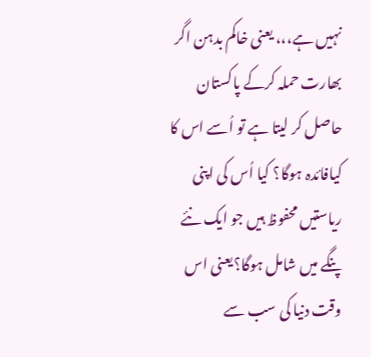نہیں ہے،،، یعنی خاکم بدہن اگر بھارت حملہ کرکے پاکستان حاصل کر لیتا ہے تو اُسے اس کا کیافائدہ ہوگا؟ کیا اُس کی اپنی ریاستیں محفوظ ہیں جو ایک نئے پنگے میں شامل ہوگا؟یعنی اس وقت دنیا کی سب سے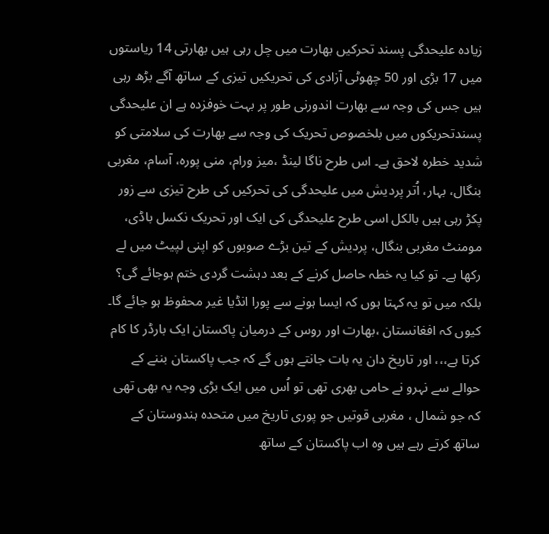زیادہ علیحدگی پسند تحرکیں بھارت میں چل رہی ہیں بھارتی 14 ریاستوں میں 17 بڑی اور 50 چھوٹی آزادی کی تحریکیں تیزی کے ساتھ آگے بڑھ رہی ہیں جس کی وجہ سے بھارت اندورنی طور پر بہت خوفزدہ ہے ان علیحدگی پسندتحریکوں میں بلخصوص تحریک کی وجہ سے بھارت کی سلامتی کو شدید خطرہ لاحق ہے۔ اس طرح ناگا لینڈ ،میز ورام، منی پورہ، آسام، مغربی بنگال، بہار، اُتر پردیش میں علیحدگی کی تحرکیں کی طرح تیزی سے زور پکڑ رہی ہیں بالکل اسی طرح علیحدگی کی ایک اور تحریک نکسل باڈی، مومنٹ مغربی بنگال، پردیش کے تین بڑے صوبوں کو اپنی لپیٹ میں لے رکھا ہے۔ تو کیا یہ خطہ حاصل کرنے کے بعد دہشت گردی ختم ہوجائے گی؟ بلکہ میں تو یہ کہتا ہوں کہ ایسا ہونے سے پورا انڈیا غیر محفوظ ہو جائے گا۔ کیوں کہ افغانستان ،بھارت اور روس کے درمیان پاکستان ایک بارڈر کا کام کرتا ہے،،، اور تاریخ دان یہ بات جانتے ہوں گے کہ جب پاکستان بننے کے حوالے سے نہرو نے حامی بھری تھی تو اُس میں ایک بڑی وجہ یہ بھی تھی کہ جو شمال ، مغربی قوتیں جو پوری تاریخ میں متحدہ ہندوستان کے ساتھ کرتے رہے ہیں وہ اب پاکستان کے ساتھ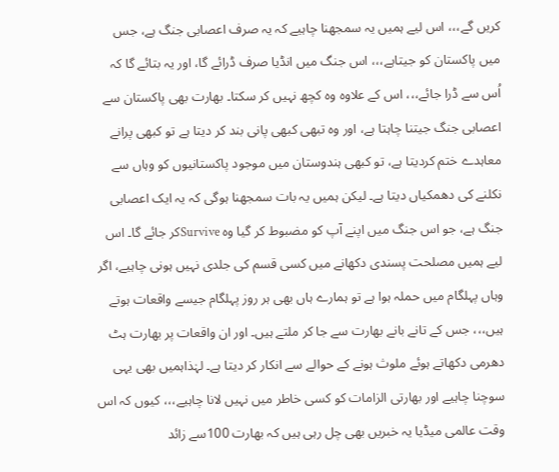کریں گے،،، اس لیے ہمیں یہ سمجھنا چاہیے کہ یہ صرف اعصابی جنگ ہے، جس میں پاکستان کو جیتاہے،،، اس جنگ میں انڈیا صرف ڈرائے گا، اور یہ بتائے گا کہ اُس سے ڈرا جائے،،، اس کے علاوہ وہ کچھ نہیں کر سکتا۔ بھارت بھی پاکستان سے اعصابی جنگ جیتنا چاہتا ہے، اور وہ تبھی کبھی پانی بند کر دیتا ہے تو کبھی پرانے معاہدے ختم کردیتا ہے، تو کبھی ہندوستان میں موجود پاکستانیوں کو وہاں سے نکلنے کی دھمکیاں دیتا ہے۔ لیکن ہمیں یہ بات سمجھنا ہوگی کہ یہ ایک اعصابی جنگ ہے، جو اس جنگ میں اپنے آپ کو مضبوط کر گیا وہ Surviveکر جائے گا۔ اس لیے ہمیں مصلحت پسندی دکھانے میں کسی قسم کی جلدی نہیں ہونی چاہیے، اگر وہاں پہلگام میں حملہ ہوا ہے تو ہمارے ہاں بھی ہر روز پہلگام جیسے واقعات ہوتے ہیں،،، جس کے تانے بانے بھارت سے جا کر ملتے ہیں۔ اور ان واقعات پر بھارت ہٹ دھرمی دکھاتے ہوئے ملوث ہونے کے حوالے سے انکار کر دیتا ہے۔ لہٰذاہمیں بھی یہی سوچنا چاہیے اور بھارتی الزامات کو کسی خاطر میں نہیں لانا چاہیے،،، کیوں کہ اس وقت عالمی میڈیا یہ خبریں بھی چل رہی ہیں کہ بھارت 100سے زائد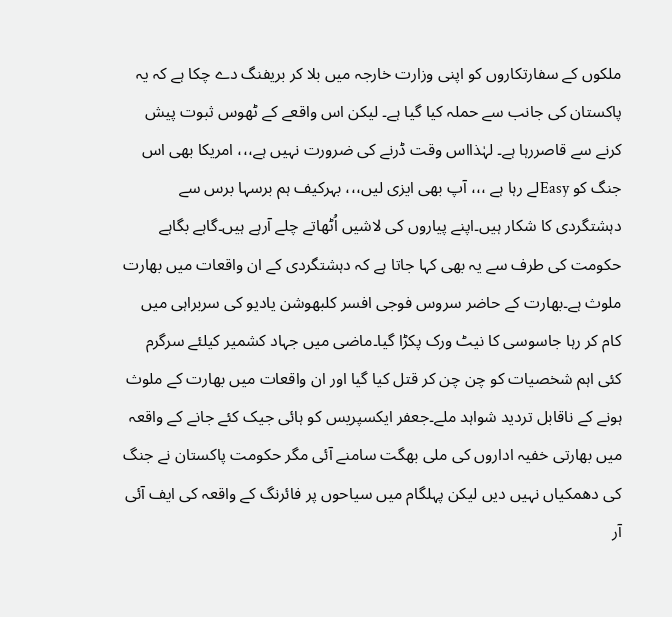ملکوں کے سفارتکاروں کو اپنی وزارت خارجہ میں بلا کر بریفنگ دے چکا ہے کہ یہ پاکستان کی جانب سے حملہ کیا گیا ہے۔ لیکن اس واقعے کے ٹھوس ثبوت پیش کرنے سے قاصررہا ہے۔ لہٰذااس وقت ڈرنے کی ضرورت نہیں ہے،،، امریکا بھی اس جنگ کو Easyلے رہا ہے ،،، آپ بھی ایزی لیں،،، بہرکیف ہم برسہا برس سے دہشتگردی کا شکار ہیں۔اپنے پیاروں کی لاشیں اُٹھاتے چلے آرہے ہیں۔گاہے بگاہے حکومت کی طرف سے یہ بھی کہا جاتا ہے کہ دہشتگردی کے ان واقعات میں بھارت ملوث ہے۔بھارت کے حاضر سروس فوجی افسر کلبھوشن یادیو کی سربراہی میں کام کر رہا جاسوسی کا نیٹ ورک پکڑا گیا۔ماضی میں جہاد کشمیر کیلئے سرگرم کئی اہم شخصیات کو چن چن کر قتل کیا گیا اور ان واقعات میں بھارت کے ملوث ہونے کے ناقابل تردید شواہد ملے۔جعفر ایکسپریس کو ہائی جیک کئے جانے کے واقعہ میں بھارتی خفیہ اداروں کی ملی بھگت سامنے آئی مگر حکومت پاکستان نے جنگ کی دھمکیاں نہیں دیں لیکن پہلگام میں سیاحوں پر فائرنگ کے واقعہ کی ایف آئی آر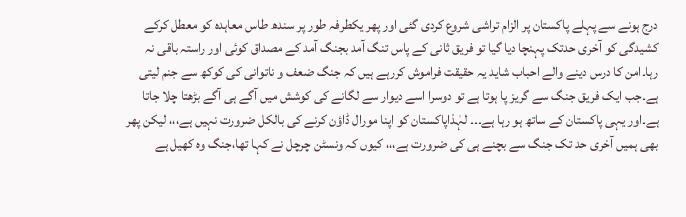درج ہونے سے پہلے پاکستان پر الزام تراشی شروع کردی گئی اور پھر یکطرفہ طور پر سندھ طاس معاہدہ کو معطل کرکے کشیدگی کو آخری حدتک پہنچا دیا گیا تو فریق ثانی کے پاس تنگ آمد بجنگ آمد کے مصداق کوئی اور راستہ باقی نہ رہا۔امن کا درس دینے والے احباب شاید یہ حقیقت فراموش کررہے ہیں کہ جنگ ضعف و ناتوانی کی کوکھ سے جنم لیتی ہے۔جب ایک فریق جنگ سے گریز پا ہوتا ہے تو دوسرا اسے دیوار سے لگانے کی کوشش میں آگے ہی آگے بڑھتا چلا جاتا ہے۔اور یہی پاکستان کے ساتھ ہو رہا ہے۔۔۔ لہٰذاپاکستان کو اپنا مورال ڈاؤن کرنے کی بالکل ضرورت نہیں ہے،،، لیکن پھر بھی ہمیں آخری حد تک جنگ سے بچنے ہی کی ضرورت ہے،،، کیوں کہ ونسٹن چرچل نے کہا تھا،جنگ وہ کھیل ہے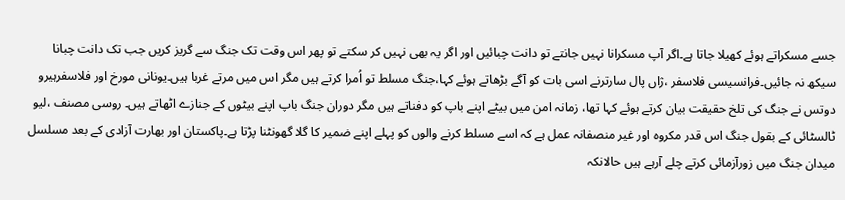جسے مسکراتے ہوئے کھیلا جاتا ہے۔اگر آپ مسکرانا نہیں جانتے تو دانت چبائیں اور اگر یہ بھی نہیں کر سکتے تو پھر اس وقت تک جنگ سے گریز کریں جب تک دانت چبانا سیکھ نہ جائیں۔فرانسیسی فلاسفر ،ژاں پال سارترنے اسی بات کو آگے بڑھاتے ہوئے کہا،جنگ مسلط تو اُمرا کرتے ہیں مگر اس میں مرتے غربا ہیں۔یونانی مورخ اور فلاسفرہیرو دوتس نے جنگ کی تلخ حقیقت بیان کرتے ہوئے کہا تھا، زمانہ امن میں بیٹے اپنے باپ کو دفناتے ہیں مگر دوران جنگ باپ اپنے بیٹوں کے جنازے اٹھاتے ہیں۔ روسی مصنف ،لیو ٹالسٹائی کے بقول جنگ اس قدر مکروہ اور غیر منصفانہ عمل ہے کہ اسے مسلط کرنے والوں کو پہلے اپنے ضمیر کا گلا گھونٹنا پڑتا ہے۔پاکستان اور بھارت آزادی کے بعد مسلسل میدان جنگ میں زورآزمائی کرتے چلے آرہے ہیں حالانکہ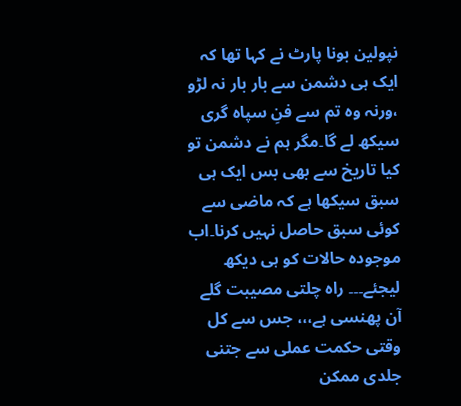نپولین بونا پارٹ نے کہا تھا کہ ایک ہی دشمن سے بار بار نہ لڑو ،ورنہ وہ تم سے فنِ سپاہ گری سیکھ لے گا۔مگر ہم نے دشمن تو کیا تاریخ سے بھی بس ایک ہی سبق سیکھا ہے کہ ماضی سے کوئی سبق حاصل نہیں کرنا۔اب موجودہ حالات کو ہی دیکھ لیجئے۔۔۔ راہ چلتی مصیبت گلے آن پھنسی ہے،،، جس سے کل وقتی حکمت عملی سے جتنی جلدی ممکن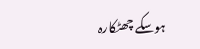ہوسکے چھٹکارہ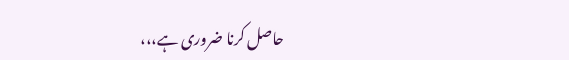حاصل کرنا ضروری ہے،،،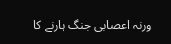ورنہ اعصابی جنگ ہارنے کا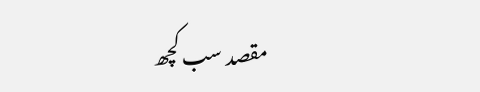مقصد سب کچھ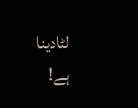لٹادینا ہے!